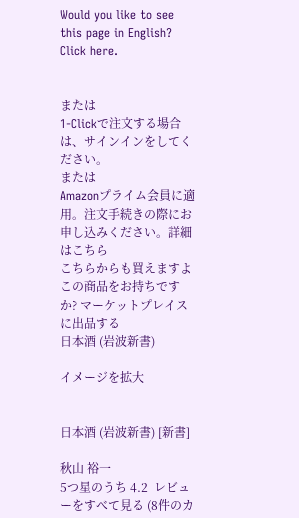Would you like to see this page in English? Click here.


または
1-Clickで注文する場合は、サインインをしてください。
または
Amazonプライム会員に適用。注文手続きの際にお申し込みください。詳細はこちら
こちらからも買えますよ
この商品をお持ちですか? マーケットプレイスに出品する
日本酒 (岩波新書)

イメージを拡大


日本酒 (岩波新書) [新書]

秋山 裕一
5つ星のうち 4.2  レビューをすべて見る (8件のカ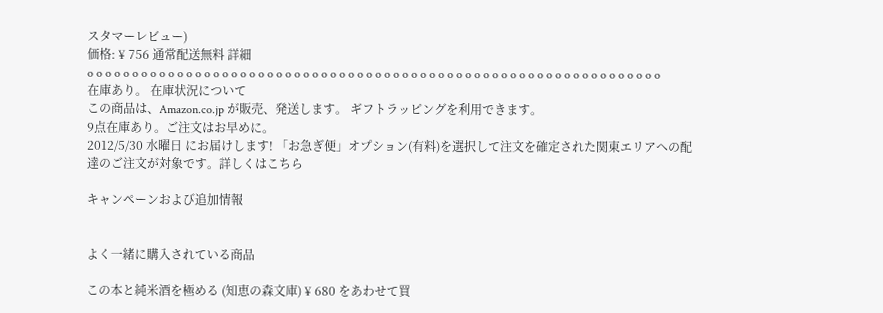スタマーレビュー)
価格: ¥ 756 通常配送無料 詳細
o o o o o o o o o o o o o o o o o o o o o o o o o o o o o o o o o o o o o o o o o o o o o o o o o o o o o o o o o o o o o o o o
在庫あり。 在庫状況について
この商品は、Amazon.co.jp が販売、発送します。 ギフトラッピングを利用できます。
9点在庫あり。ご注文はお早めに。
2012/5/30 水曜日 にお届けします! 「お急ぎ便」オプション(有料)を選択して注文を確定された関東エリアへの配達のご注文が対象です。詳しくはこちら

キャンペーンおよび追加情報


よく一緒に購入されている商品

この本と純米酒を極める (知恵の森文庫) ¥ 680 をあわせて買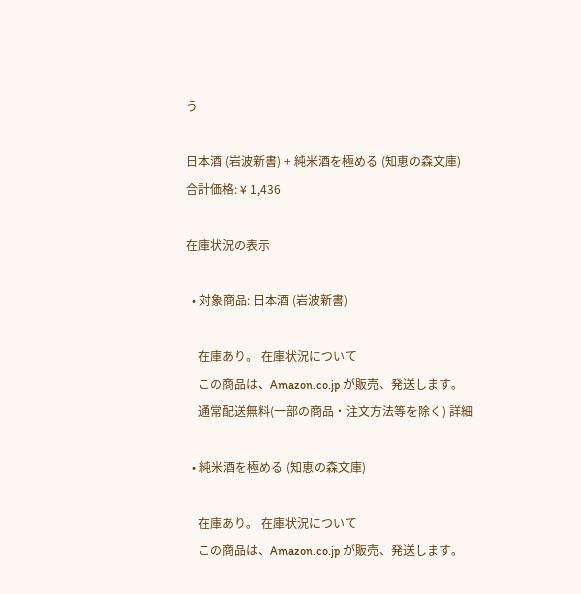う

日本酒 (岩波新書) + 純米酒を極める (知恵の森文庫)
合計価格: ¥ 1,436

在庫状況の表示

  • 対象商品: 日本酒 (岩波新書)

    在庫あり。 在庫状況について
    この商品は、Amazon.co.jp が販売、発送します。
    通常配送無料(一部の商品・注文方法等を除く) 詳細

  • 純米酒を極める (知恵の森文庫)

    在庫あり。 在庫状況について
    この商品は、Amazon.co.jp が販売、発送します。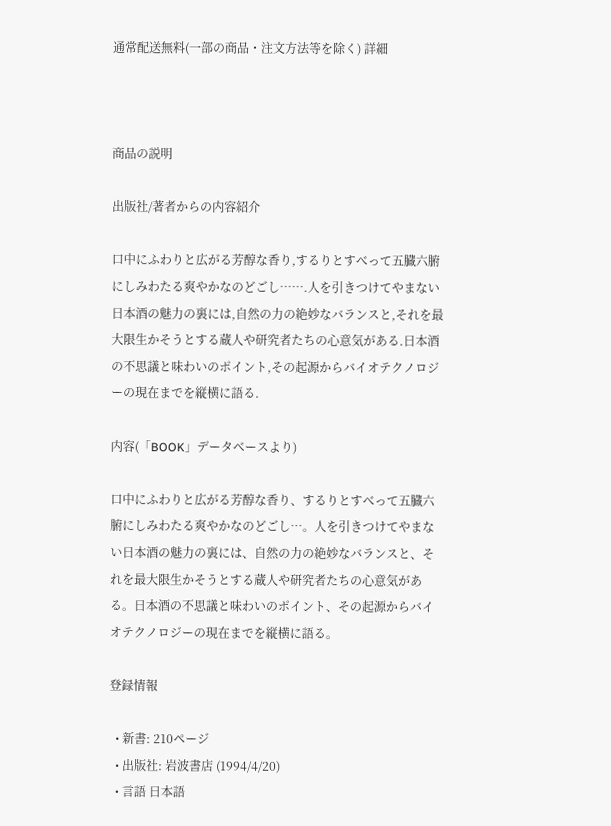通常配送無料(一部の商品・注文方法等を除く) 詳細



商品の説明

出版社/著者からの内容紹介

口中にふわりと広がる芳醇な香り,するりとすべって五臓六腑にしみわたる爽やかなのどごし…….人を引きつけてやまない日本酒の魅力の裏には,自然の力の絶妙なバランスと,それを最大限生かそうとする蔵人や研究者たちの心意気がある.日本酒の不思議と味わいのポイント,その起源からバイオテクノロジーの現在までを縦横に語る.

内容(「BOOK」データベースより)

口中にふわりと広がる芳醇な香り、するりとすべって五臓六腑にしみわたる爽やかなのどごし…。人を引きつけてやまない日本酒の魅力の裏には、自然の力の絶妙なバランスと、それを最大限生かそうとする蔵人や研究者たちの心意気がある。日本酒の不思議と味わいのポイント、その起源からバイオテクノロジーの現在までを縦横に語る。

登録情報

  • 新書: 210ページ
  • 出版社: 岩波書店 (1994/4/20)
  • 言語 日本語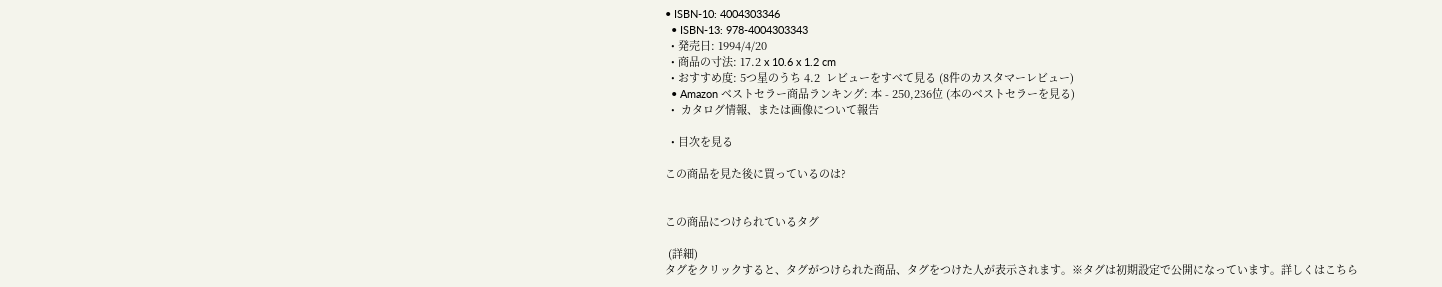• ISBN-10: 4004303346
  • ISBN-13: 978-4004303343
  • 発売日: 1994/4/20
  • 商品の寸法: 17.2 x 10.6 x 1.2 cm
  • おすすめ度: 5つ星のうち 4.2  レビューをすべて見る (8件のカスタマーレビュー)
  • Amazon ベストセラー商品ランキング: 本 - 250,236位 (本のベストセラーを見る)
  •  カタログ情報、または画像について報告

  • 目次を見る

この商品を見た後に買っているのは?


この商品につけられているタグ

 (詳細)
タグをクリックすると、タグがつけられた商品、タグをつけた人が表示されます。※タグは初期設定で公開になっています。詳しくはこちら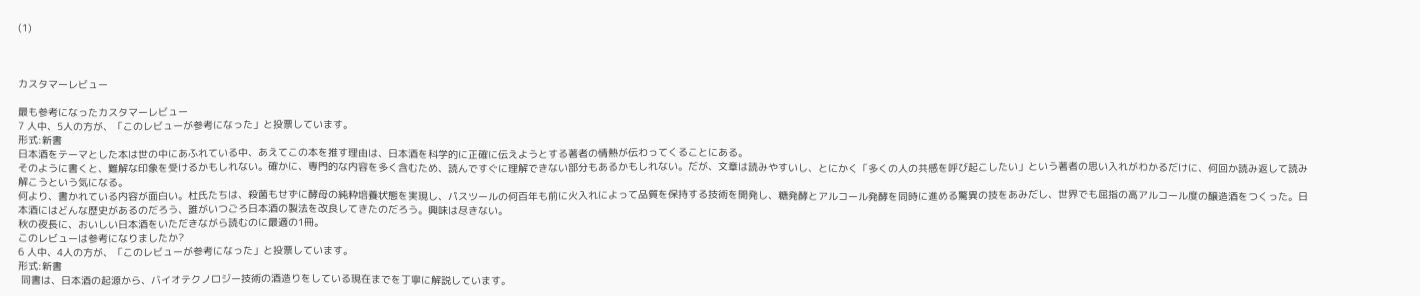(1)



カスタマーレビュー

最も参考になったカスタマーレビュー
7 人中、5人の方が、「このレビューが参考になった」と投票しています。
形式:新書
日本酒をテーマとした本は世の中にあふれている中、あえてこの本を推す理由は、日本酒を科学的に正確に伝えようとする著者の情熱が伝わってくることにある。
そのように書くと、難解な印象を受けるかもしれない。確かに、専門的な内容を多く含むため、読んですぐに理解できない部分もあるかもしれない。だが、文章は読みやすいし、とにかく「多くの人の共感を呼び起こしたい」という著者の思い入れがわかるだけに、何回か読み返して読み解こうという気になる。
何より、書かれている内容が面白い。杜氏たちは、殺菌もせずに酵母の純粋培養状態を実現し、パスツールの何百年も前に火入れによって品質を保持する技術を開発し、糖発酵とアルコール発酵を同時に進める驚異の技をあみだし、世界でも屈指の高アルコール度の醸造酒をつくった。日本酒にはどんな歴史があるのだろう、誰がいつごろ日本酒の製法を改良してきたのだろう。興味は尽きない。
秋の夜長に、おいしい日本酒をいただきながら読むのに最適の1冊。
このレビューは参考になりましたか?
6 人中、4人の方が、「このレビューが参考になった」と投票しています。
形式:新書
 同書は、日本酒の起源から、バイオテクノロジー技術の酒造りをしている現在までを丁寧に解説しています。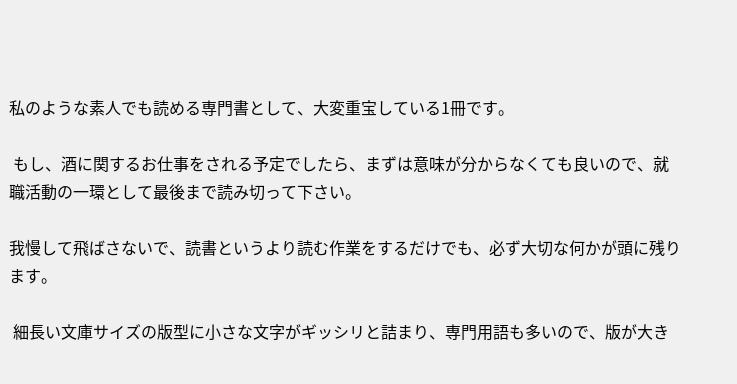私のような素人でも読める専門書として、大変重宝している1冊です。

 もし、酒に関するお仕事をされる予定でしたら、まずは意味が分からなくても良いので、就職活動の一環として最後まで読み切って下さい。

我慢して飛ばさないで、読書というより読む作業をするだけでも、必ず大切な何かが頭に残ります。

 細長い文庫サイズの版型に小さな文字がギッシリと詰まり、専門用語も多いので、版が大き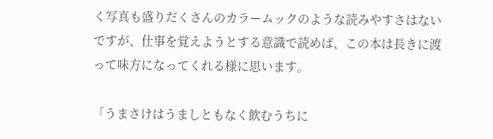く写真も盛りだくさんのカラームックのような読みやすさはないですが、仕事を覚えようとする意識で読めば、この本は長きに渡って味方になってくれる様に思います。

「うまさけはうましともなく飲むうちに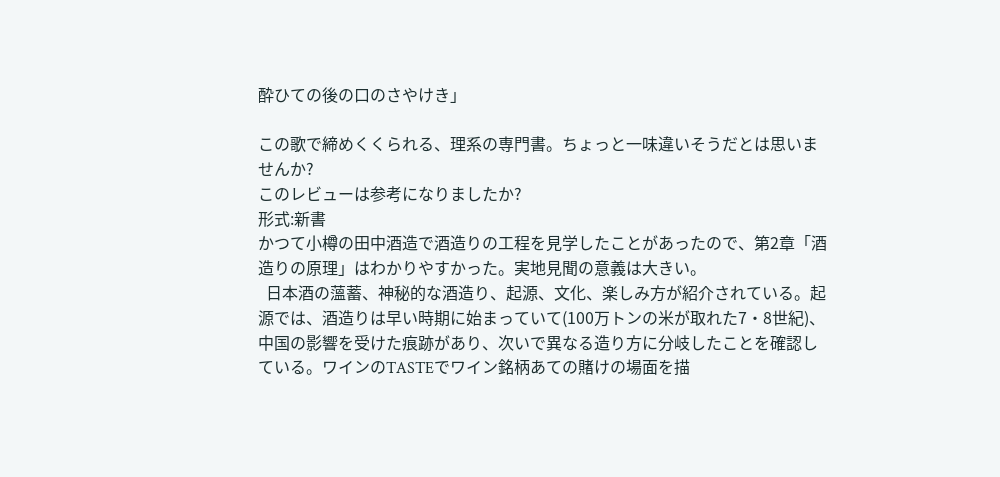酔ひての後の口のさやけき」

この歌で締めくくられる、理系の専門書。ちょっと一味違いそうだとは思いませんか?
このレビューは参考になりましたか?
形式:新書
かつて小樽の田中酒造で酒造りの工程を見学したことがあったので、第2章「酒造りの原理」はわかりやすかった。実地見聞の意義は大きい。
  日本酒の薀蓄、神秘的な酒造り、起源、文化、楽しみ方が紹介されている。起源では、酒造りは早い時期に始まっていて(100万トンの米が取れた7・8世紀)、中国の影響を受けた痕跡があり、次いで異なる造り方に分岐したことを確認している。ワインのTASTEでワイン銘柄あての賭けの場面を描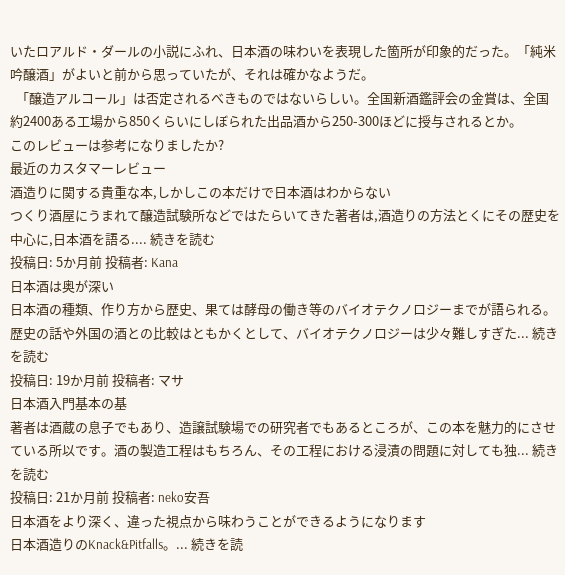いたロアルド・ダールの小説にふれ、日本酒の味わいを表現した箇所が印象的だった。「純米吟醸酒」がよいと前から思っていたが、それは確かなようだ。
  「醸造アルコール」は否定されるべきものではないらしい。全国新酒鑑評会の金賞は、全国約2400ある工場から850くらいにしぼられた出品酒から250-300ほどに授与されるとか。
このレビューは参考になりましたか?
最近のカスタマーレビュー
酒造りに関する貴重な本,しかしこの本だけで日本酒はわからない
つくり酒屋にうまれて醸造試験所などではたらいてきた著者は,酒造りの方法とくにその歴史を中心に,日本酒を語る.... 続きを読む
投稿日: 5か月前 投稿者: Kana
日本酒は奥が深い
日本酒の種類、作り方から歴史、果ては酵母の働き等のバイオテクノロジーまでが語られる。歴史の話や外国の酒との比較はともかくとして、バイオテクノロジーは少々難しすぎた... 続きを読む
投稿日: 19か月前 投稿者: マサ
日本酒入門基本の基
著者は酒蔵の息子でもあり、造譲試験場での研究者でもあるところが、この本を魅力的にさせている所以です。酒の製造工程はもちろん、その工程における浸漬の問題に対しても独... 続きを読む
投稿日: 21か月前 投稿者: neko安吾
日本酒をより深く、違った視点から味わうことができるようになります
日本酒造りのKnack&Pitfalls。... 続きを読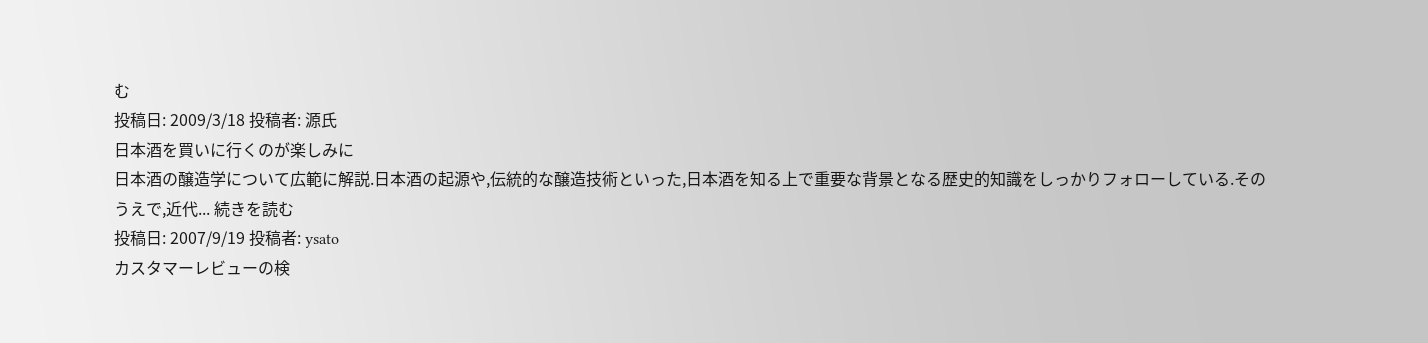む
投稿日: 2009/3/18 投稿者: 源氏
日本酒を買いに行くのが楽しみに
日本酒の醸造学について広範に解説.日本酒の起源や,伝統的な醸造技術といった,日本酒を知る上で重要な背景となる歴史的知識をしっかりフォローしている.そのうえで,近代... 続きを読む
投稿日: 2007/9/19 投稿者: ysato
カスタマーレビューの検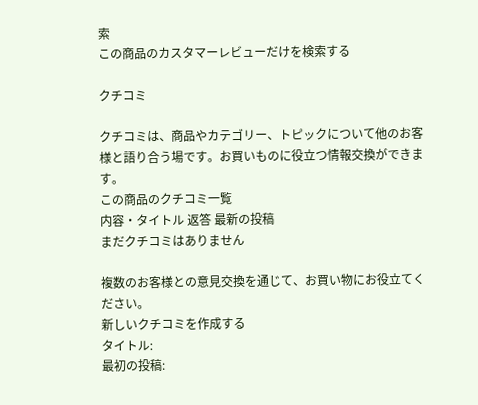索
この商品のカスタマーレビューだけを検索する

クチコミ

クチコミは、商品やカテゴリー、トピックについて他のお客様と語り合う場です。お買いものに役立つ情報交換ができます。
この商品のクチコミ一覧
内容・タイトル 返答 最新の投稿
まだクチコミはありません

複数のお客様との意見交換を通じて、お買い物にお役立てください。
新しいクチコミを作成する
タイトル:
最初の投稿: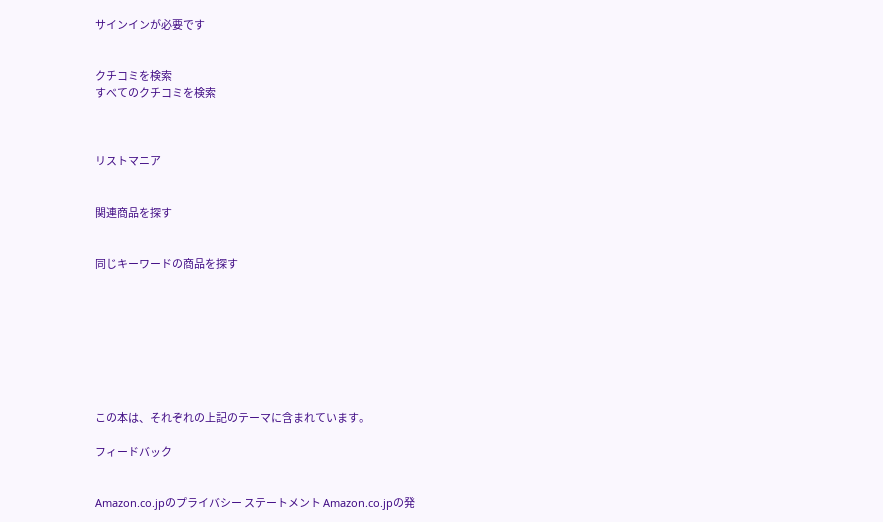サインインが必要です


クチコミを検索
すべてのクチコミを検索



リストマニア


関連商品を探す


同じキーワードの商品を探す








この本は、それぞれの上記のテーマに含まれています。

フィードバック


Amazon.co.jpのプライバシー ステートメント Amazon.co.jpの発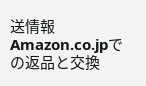送情報 Amazon.co.jpでの返品と交換